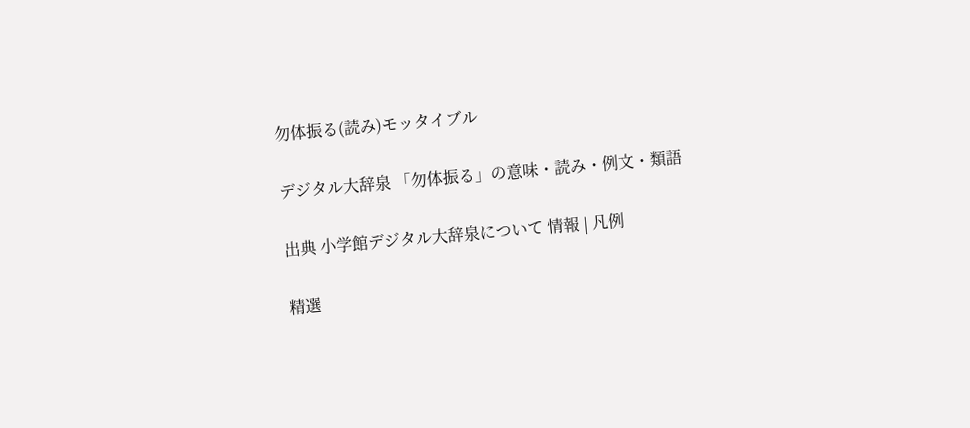勿体振る(読み)モッタイブル

デジタル大辞泉 「勿体振る」の意味・読み・例文・類語

出典 小学館デジタル大辞泉について 情報 | 凡例

精選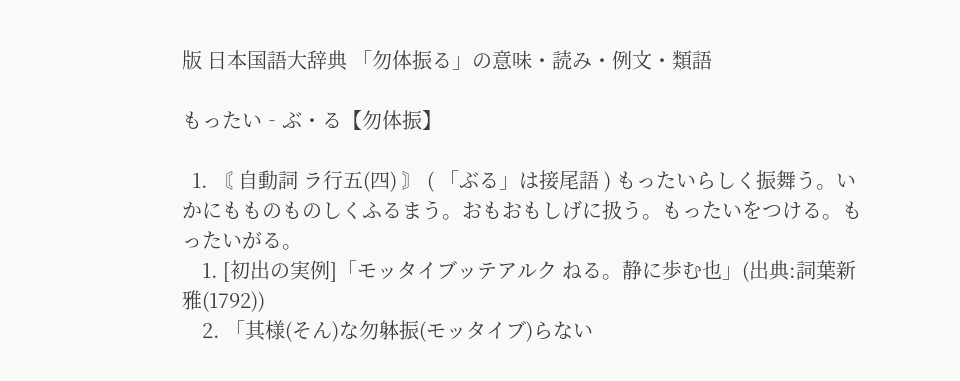版 日本国語大辞典 「勿体振る」の意味・読み・例文・類語

もったい‐ぶ・る【勿体振】

  1. 〘 自動詞 ラ行五(四) 〙 ( 「ぶる」は接尾語 ) もったいらしく振舞う。いかにもものものしくふるまう。おもおもしげに扱う。もったいをつける。もったいがる。
    1. [初出の実例]「モッタイブッテアルク ねる。静に歩む也」(出典:詞葉新雅(1792))
    2. 「其様(そん)な勿躰振(モッタイブ)らない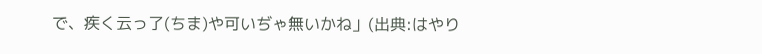で、疾く云っ了(ちま)や可いぢゃ無いかね」(出典:はやり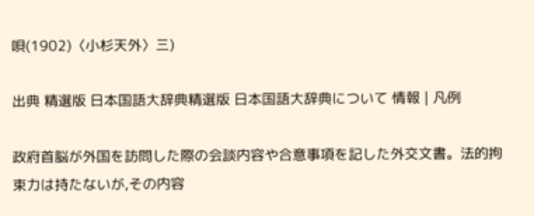唄(1902)〈小杉天外〉三)

出典 精選版 日本国語大辞典精選版 日本国語大辞典について 情報 | 凡例

政府首脳が外国を訪問した際の会談内容や合意事項を記した外交文書。法的拘束力は持たないが,その内容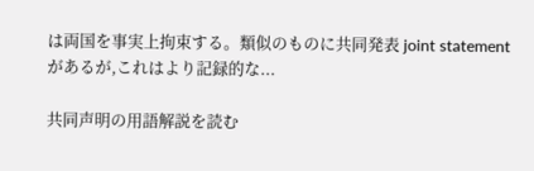は両国を事実上拘束する。類似のものに共同発表 joint statementがあるが,これはより記録的な...

共同声明の用語解説を読む